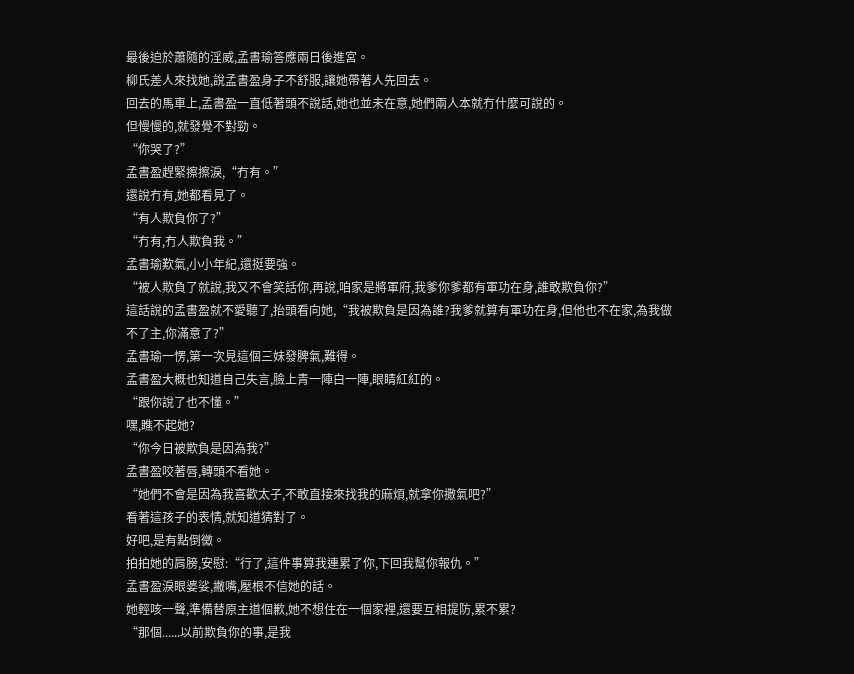最後迫於蕭隨的淫威,孟書瑜答應兩日後進宮。
柳氏差人來找她,說孟書盈身子不舒服,讓她帶著人先回去。
回去的馬車上,孟書盈一直低著頭不說話,她也並未在意,她們兩人本就冇什麼可說的。
但慢慢的,就發覺不對勁。
“你哭了?”
孟書盈趕緊擦擦淚,“冇有。”
還說冇有,她都看見了。
“有人欺負你了?”
“冇有,冇人欺負我。”
孟書瑜歎氣,小小年紀,還挺要強。
“被人欺負了就說,我又不會笑話你,再說,咱家是將軍府,我爹你爹都有軍功在身,誰敢欺負你?”
這話說的孟書盈就不愛聽了,抬頭看向她,“我被欺負是因為誰?我爹就算有軍功在身,但他也不在家,為我做不了主,你滿意了?”
孟書瑜一愣,第一次見這個三妹發脾氣,難得。
孟書盈大概也知道自己失言,臉上青一陣白一陣,眼睛紅紅的。
“跟你說了也不懂。”
嘿,瞧不起她?
“你今日被欺負是因為我?”
孟書盈咬著唇,轉頭不看她。
“她們不會是因為我喜歡太子,不敢直接來找我的麻煩,就拿你撒氣吧?”
看著這孩子的表情,就知道猜對了。
好吧,是有點倒黴。
拍拍她的肩膀,安慰:“行了,這件事算我連累了你,下回我幫你報仇。”
孟書盈淚眼婆娑,撇嘴,壓根不信她的話。
她輕咳一聲,準備替原主道個歉,她不想住在一個家裡,還要互相提防,累不累?
“那個......以前欺負你的事,是我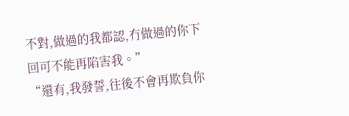不對,做過的我都認,冇做過的你下回可不能再陷害我。”
“還有,我發誓,往後不會再欺負你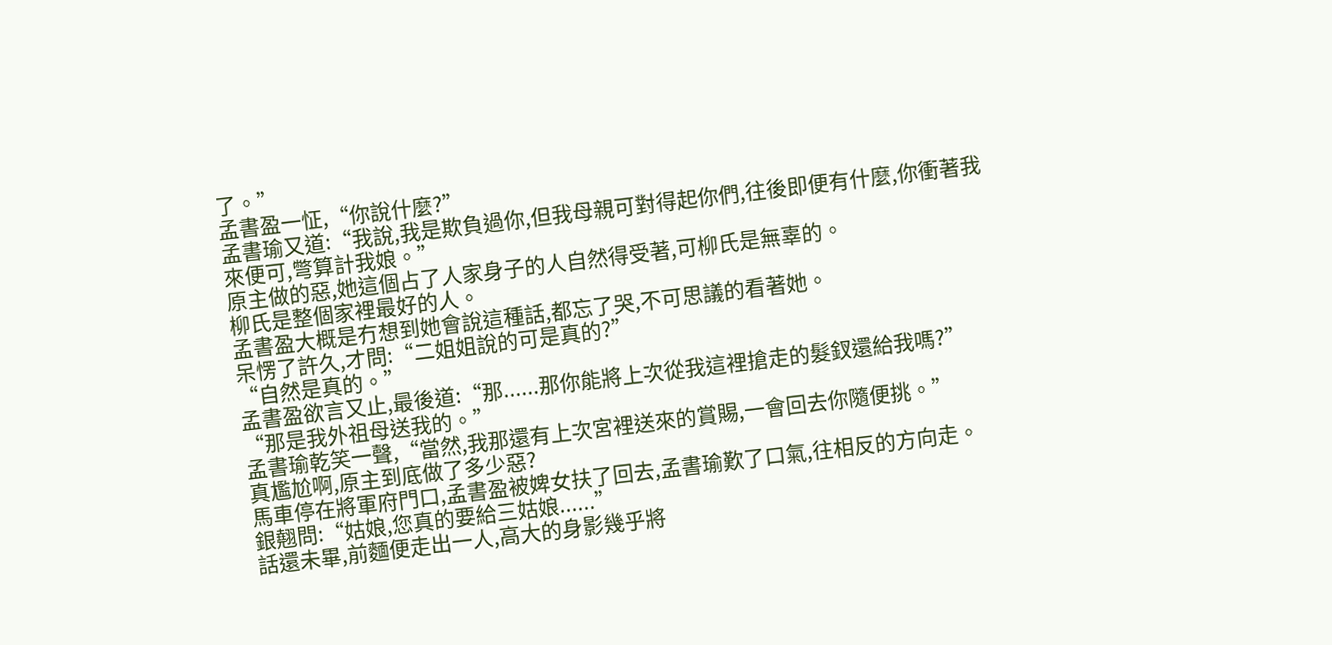了。”
孟書盈一怔,“你說什麼?”
孟書瑜又道:“我說,我是欺負過你,但我母親可對得起你們,往後即便有什麼,你衝著我來便可,彆算計我娘。”
原主做的惡,她這個占了人家身子的人自然得受著,可柳氏是無辜的。
柳氏是整個家裡最好的人。
孟書盈大概是冇想到她會說這種話,都忘了哭,不可思議的看著她。
呆愣了許久,才問:“二姐姐說的可是真的?”
“自然是真的。”
孟書盈欲言又止,最後道:“那......那你能將上次從我這裡搶走的髮釵還給我嗎?”
“那是我外祖母送我的。”
孟書瑜乾笑一聲,“當然,我那還有上次宮裡送來的賞賜,一會回去你隨便挑。”
真尷尬啊,原主到底做了多少惡?
馬車停在將軍府門口,孟書盈被婢女扶了回去,孟書瑜歎了口氣,往相反的方向走。
銀翹問:“姑娘,您真的要給三姑娘......”
話還未畢,前麵便走出一人,高大的身影幾乎將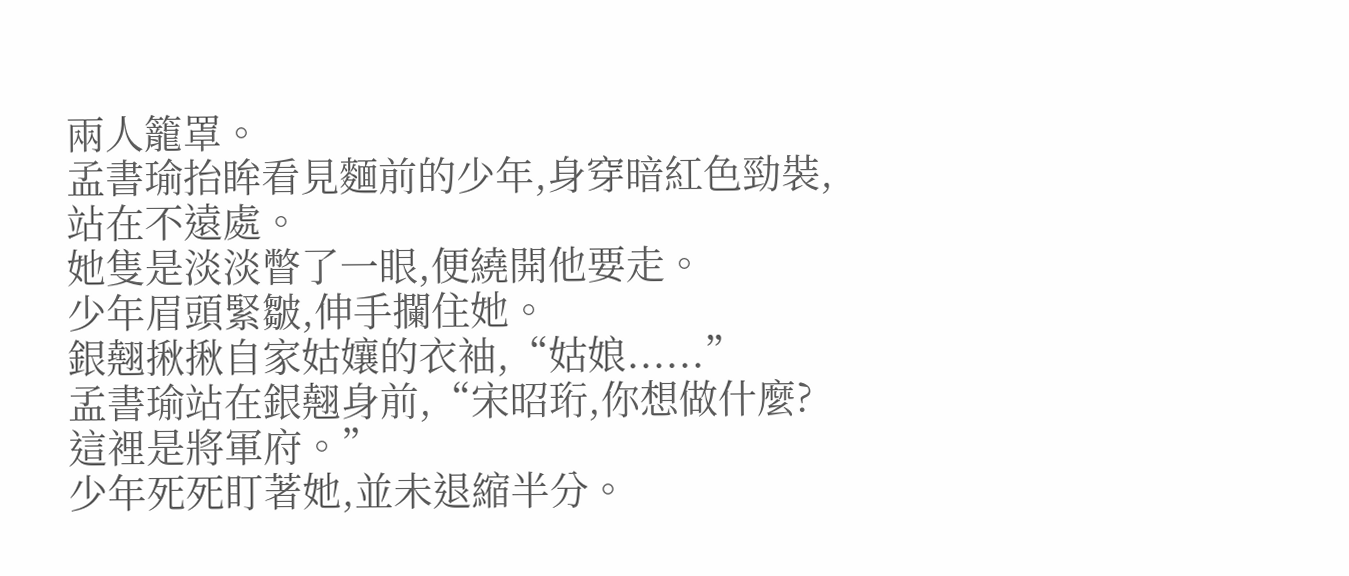兩人籠罩。
孟書瑜抬眸看見麵前的少年,身穿暗紅色勁裝,站在不遠處。
她隻是淡淡瞥了一眼,便繞開他要走。
少年眉頭緊皺,伸手攔住她。
銀翹揪揪自家姑孃的衣袖,“姑娘......”
孟書瑜站在銀翹身前,“宋昭珩,你想做什麼?這裡是將軍府。”
少年死死盯著她,並未退縮半分。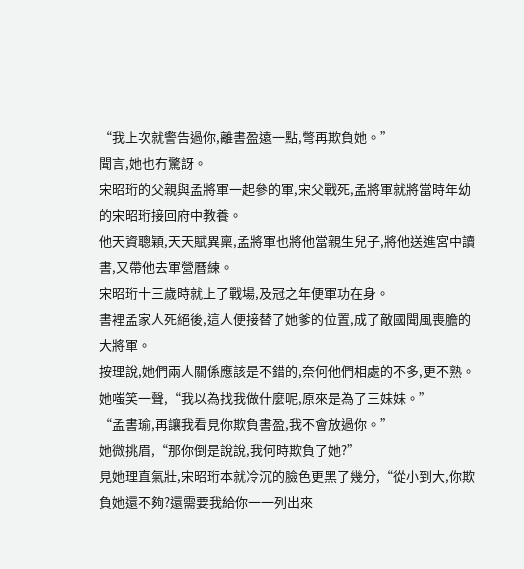“我上次就警告過你,離書盈遠一點,彆再欺負她。”
聞言,她也冇驚訝。
宋昭珩的父親與孟將軍一起參的軍,宋父戰死,孟將軍就將當時年幼的宋昭珩接回府中教養。
他天資聰穎,天天賦異稟,孟將軍也將他當親生兒子,將他送進宮中讀書,又帶他去軍營曆練。
宋昭珩十三歲時就上了戰場,及冠之年便軍功在身。
書裡孟家人死絕後,這人便接替了她爹的位置,成了敵國聞風喪膽的大將軍。
按理說,她們兩人關係應該是不錯的,奈何他們相處的不多,更不熟。
她嗤笑一聲,“我以為找我做什麼呢,原來是為了三妹妹。”
“孟書瑜,再讓我看見你欺負書盈,我不會放過你。”
她微挑眉,“那你倒是說說,我何時欺負了她?”
見她理直氣壯,宋昭珩本就冷沉的臉色更黑了幾分,“從小到大,你欺負她還不夠?還需要我給你一一列出來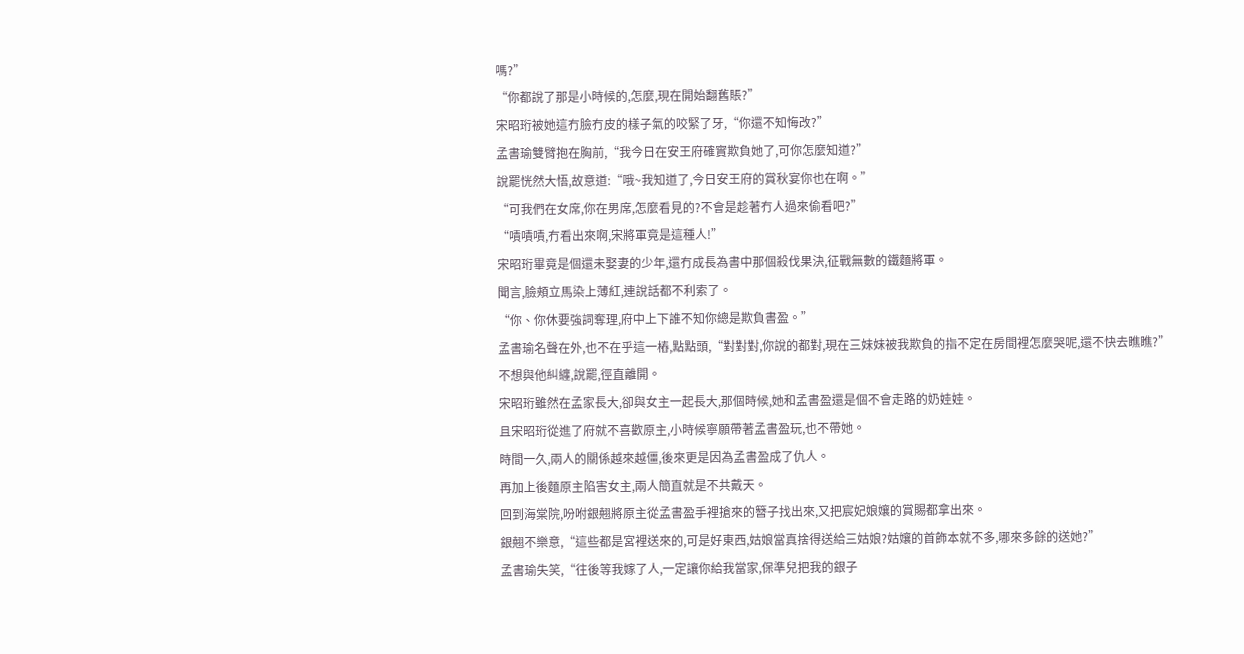嗎?”
“你都說了那是小時候的,怎麼,現在開始翻舊賬?”
宋昭珩被她這冇臉冇皮的樣子氣的咬緊了牙,“你還不知悔改?”
孟書瑜雙臂抱在胸前,“我今日在安王府確實欺負她了,可你怎麼知道?”
說罷恍然大悟,故意道:“哦~我知道了,今日安王府的賞秋宴你也在啊。”
“可我們在女席,你在男席,怎麼看見的?不會是趁著冇人過來偷看吧?”
“嘖嘖嘖,冇看出來啊,宋將軍竟是這種人!”
宋昭珩畢竟是個還未娶妻的少年,還冇成長為書中那個殺伐果決,征戰無數的鐵麵將軍。
聞言,臉頰立馬染上薄紅,連說話都不利索了。
“你、你休要強詞奪理,府中上下誰不知你總是欺負書盈。”
孟書瑜名聲在外,也不在乎這一樁,點點頭,“對對對,你說的都對,現在三妹妹被我欺負的指不定在房間裡怎麼哭呢,還不快去瞧瞧?”
不想與他糾纏,說罷,徑直離開。
宋昭珩雖然在孟家長大,卻與女主一起長大,那個時候,她和孟書盈還是個不會走路的奶娃娃。
且宋昭珩從進了府就不喜歡原主,小時候寧願帶著孟書盈玩,也不帶她。
時間一久,兩人的關係越來越僵,後來更是因為孟書盈成了仇人。
再加上後麵原主陷害女主,兩人簡直就是不共戴天。
回到海棠院,吩咐銀翹將原主從孟書盈手裡搶來的簪子找出來,又把宸妃娘孃的賞賜都拿出來。
銀翹不樂意,“這些都是宮裡送來的,可是好東西,姑娘當真捨得送給三姑娘?姑孃的首飾本就不多,哪來多餘的送她?”
孟書瑜失笑,“往後等我嫁了人,一定讓你給我當家,保準兒把我的銀子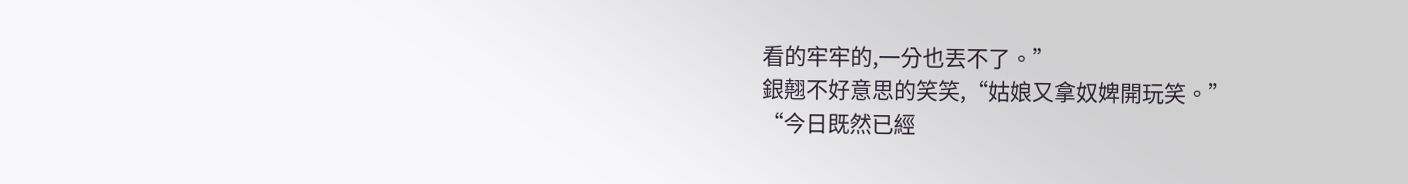看的牢牢的,一分也丟不了。”
銀翹不好意思的笑笑,“姑娘又拿奴婢開玩笑。”
“今日既然已經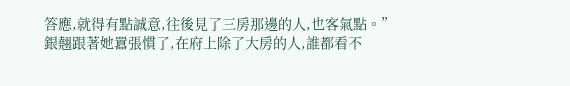答應,就得有點誠意,往後見了三房那邊的人,也客氣點。”
銀翹跟著她囂張慣了,在府上除了大房的人,誰都看不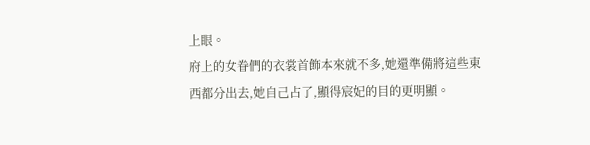上眼。
府上的女眷們的衣裳首飾本來就不多,她還準備將這些東西都分出去,她自己占了,顯得宸妃的目的更明顯。